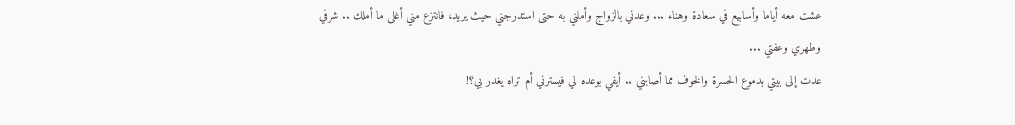عشت معه أياما وأسابيع في سعادة وهناء ... وعدني بالزواج وأملني به حتى استدرجني حيث يريد، فانتزع مني أغلى ما أملك .. شرفي وطهري وعفتي ...
عدت إلى بيتي بدموع الحسرة والخوف مما أصابني .. أيفي بوعده لي فيسترني أم تراه يغدر بي؟!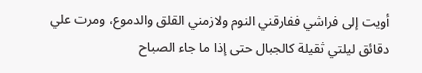أويت إلى فراشي ففارقني النوم ولازمني القلق والدموع، ومرت علي دقائق ليلتي ثقيلة كالجبال حتى إذا ما جاء الصباح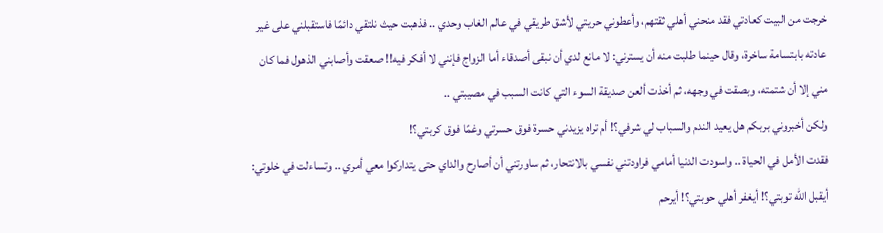خرجت من البيت كعادتي فقد منحني أهلي ثقتهم، وأعطوني حريتي لأشق طريقي في عالم الغاب وحدي .. فذهبت حيث نلتقي دائمًا فاستقبلني على غير عادته بابتسامة ساخرة، وقال حينما طلبت منه أن يسترني: لا مانع لدي أن نبقى أصدقاء أما الزواج فإنني لا أفكر فيه!! صعقت وأصابني الذهول فما كان مني إلا أن شتمته، وبصقت في وجهه، ثم أخذت ألعن صديقة السوء التي كانت السبب في مصيبتي ..
ولكن أخبروني بربكم هل يعيد الندم والسباب لي شرفي؟! أم تراه يزيدني حسرة فوق حسرتي وغمًا فوق كربتي؟!
فقدت الأمل في الحياة .. واسودت الدنيا أمامي فراودتني نفسي بالانتحار، ثم ساورتني أن أصارح والداي حتى يتداركوا معي أمري .. وتساءلت في خلوتي: أيقبل الله توبتي؟! أيغفر أهلي حوبتي؟! أيرحم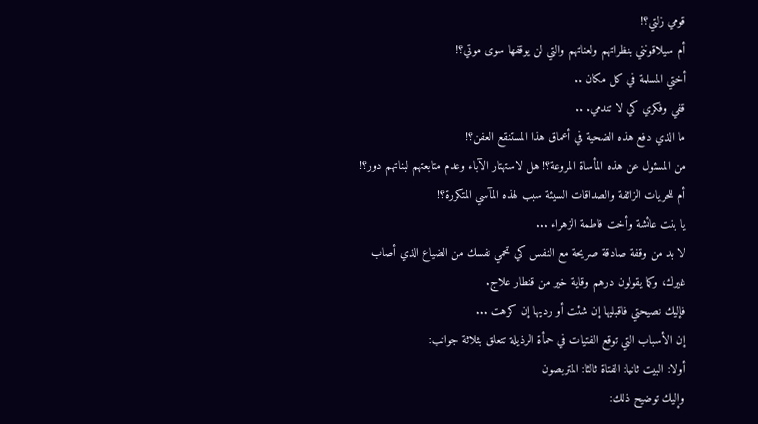قومي زلتي؟!
أم سيلاقونني بنظراتهم ولعناتهم والتي لن يوقفها سوى موتي؟!
أختي المسلمة في كل مكان ..
قفي وفكري كي لا تندمي. ..
ما الذي دفع هذه الضحية في أعماق هذا المستنقع العفن؟!
من المسئول عن هذه المأساة المروعة؟! هل لاستهتار الآباء وعدم متابعتهم لبناتهم دور؟!
أم للحريات الزائفة والصداقات السيئة سبب لهذه المآسي المتكررة؟!
يا بنت عائشة وأخت فاطمة الزهراء ...
لا بد من وقفة صادقة صريحة مع النفس كي تحمي نفسك من الضياع الذي أصاب غيرك، وكما يقولون درهم وقاية خير من قنطار علاج.
فإليك نصيحتي فاقبليها إن شئت أو رديها إن كرهت ...
إن الأسباب التي توقع الفتيات في حمأة الرذيلة تتعلق بثلاثة جوانب:
أولا: البيت ثانيا: الفتاة ثالثا: المتربصون
وإليك توضيح ذلك: